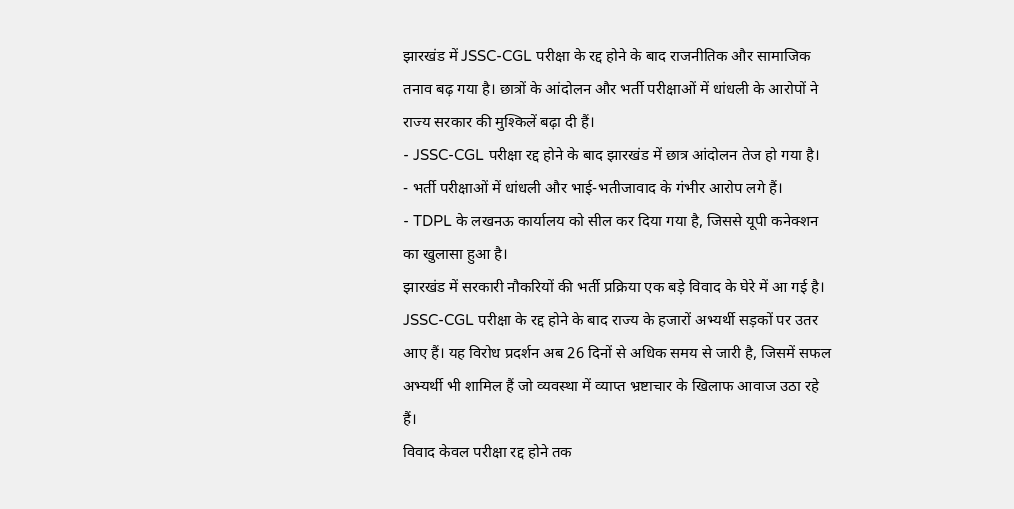झारखंड में JSSC-CGL परीक्षा के रद्द होने के बाद राजनीतिक और सामाजिक तनाव बढ़ गया है। छात्रों के आंदोलन और भर्ती परीक्षाओं में धांधली के आरोपों ने राज्य सरकार की मुश्किलें बढ़ा दी हैं।
- JSSC-CGL परीक्षा रद्द होने के बाद झारखंड में छात्र आंदोलन तेज हो गया है।
- भर्ती परीक्षाओं में धांधली और भाई-भतीजावाद के गंभीर आरोप लगे हैं।
- TDPL के लखनऊ कार्यालय को सील कर दिया गया है, जिससे यूपी कनेक्शन का खुलासा हुआ है।
झारखंड में सरकारी नौकरियों की भर्ती प्रक्रिया एक बड़े विवाद के घेरे में आ गई है। JSSC-CGL परीक्षा के रद्द होने के बाद राज्य के हजारों अभ्यर्थी सड़कों पर उतर आए हैं। यह विरोध प्रदर्शन अब 26 दिनों से अधिक समय से जारी है, जिसमें सफल अभ्यर्थी भी शामिल हैं जो व्यवस्था में व्याप्त भ्रष्टाचार के खिलाफ आवाज उठा रहे हैं।
विवाद केवल परीक्षा रद्द होने तक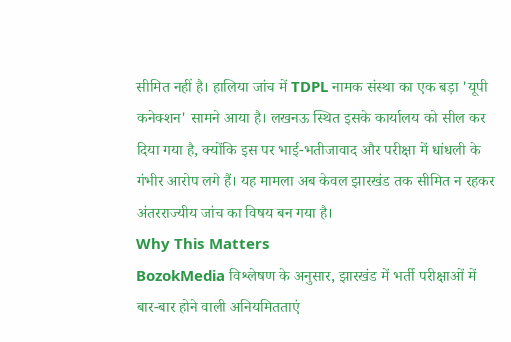सीमित नहीं है। हालिया जांच में TDPL नामक संस्था का एक बड़ा 'यूपी कनेक्शन' सामने आया है। लखनऊ स्थित इसके कार्यालय को सील कर दिया गया है, क्योंकि इस पर भाई-भतीजावाद और परीक्षा में धांधली के गंभीर आरोप लगे हैं। यह मामला अब केवल झारखंड तक सीमित न रहकर अंतरराज्यीय जांच का विषय बन गया है।
Why This Matters
BozokMedia विश्लेषण के अनुसार, झारखंड में भर्ती परीक्षाओं में बार-बार होने वाली अनियमितताएं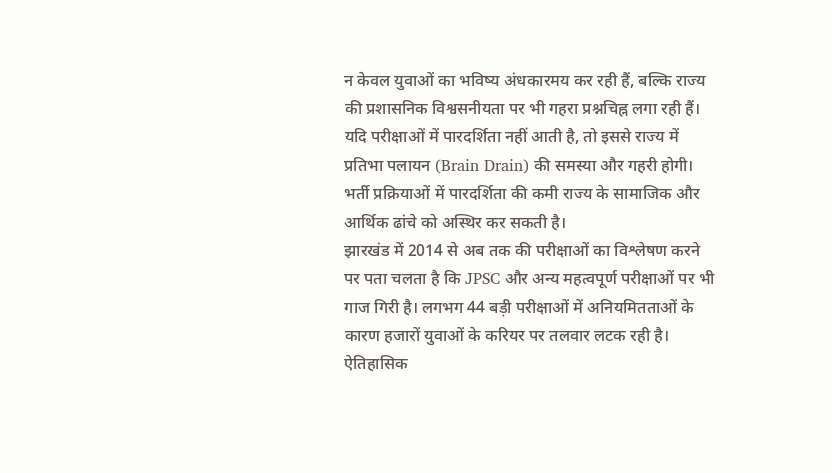न केवल युवाओं का भविष्य अंधकारमय कर रही हैं, बल्कि राज्य की प्रशासनिक विश्वसनीयता पर भी गहरा प्रश्नचिह्न लगा रही हैं। यदि परीक्षाओं में पारदर्शिता नहीं आती है, तो इससे राज्य में प्रतिभा पलायन (Brain Drain) की समस्या और गहरी होगी।
भर्ती प्रक्रियाओं में पारदर्शिता की कमी राज्य के सामाजिक और आर्थिक ढांचे को अस्थिर कर सकती है।
झारखंड में 2014 से अब तक की परीक्षाओं का विश्लेषण करने पर पता चलता है कि JPSC और अन्य महत्वपूर्ण परीक्षाओं पर भी गाज गिरी है। लगभग 44 बड़ी परीक्षाओं में अनियमितताओं के कारण हजारों युवाओं के करियर पर तलवार लटक रही है।
ऐतिहासिक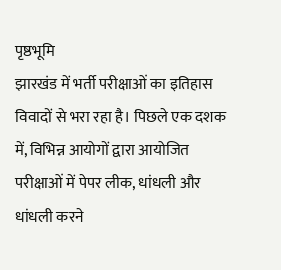पृष्ठभूमि
झारखंड में भर्ती परीक्षाओं का इतिहास विवादों से भरा रहा है। पिछले एक दशक में, विभिन्न आयोगों द्वारा आयोजित परीक्षाओं में पेपर लीक, धांधली और धांधली करने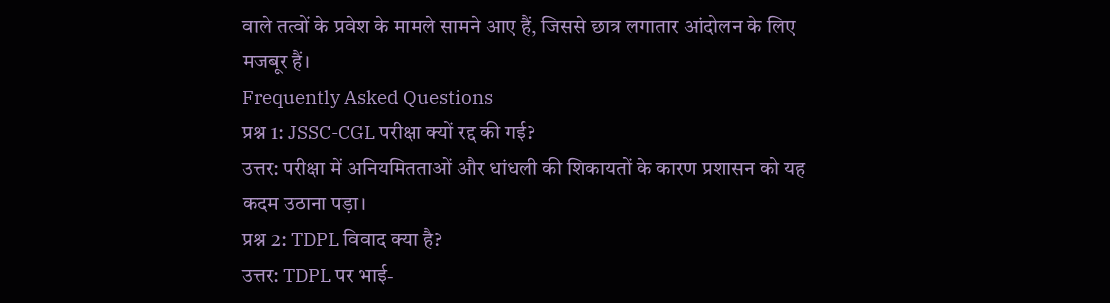वाले तत्वों के प्रवेश के मामले सामने आए हैं, जिससे छात्र लगातार आंदोलन के लिए मजबूर हैं।
Frequently Asked Questions
प्रश्न 1: JSSC-CGL परीक्षा क्यों रद्द की गई?
उत्तर: परीक्षा में अनियमितताओं और धांधली की शिकायतों के कारण प्रशासन को यह कदम उठाना पड़ा।
प्रश्न 2: TDPL विवाद क्या है?
उत्तर: TDPL पर भाई-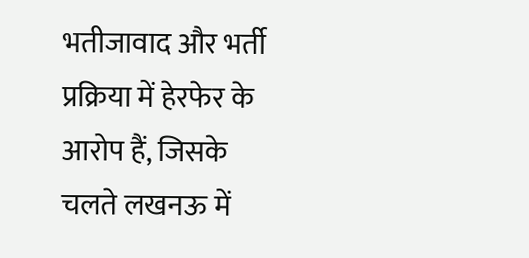भतीजावाद और भर्ती प्रक्रिया में हेरफेर के आरोप हैं, जिसके चलते लखनऊ में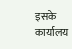इसके कार्यालय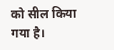को सील किया गया है।